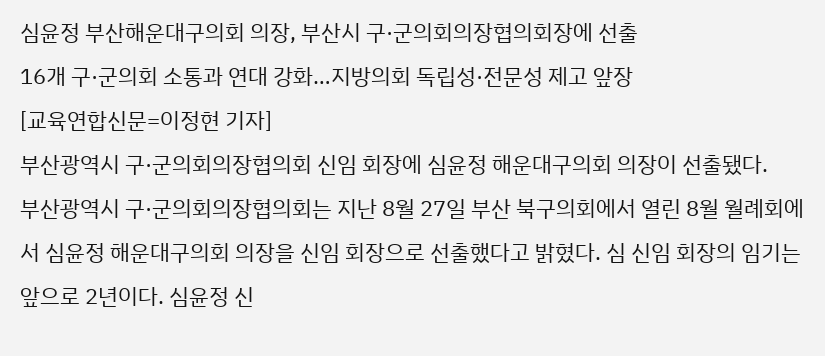심윤정 부산해운대구의회 의장, 부산시 구·군의회의장협의회장에 선출
16개 구·군의회 소통과 연대 강화…지방의회 독립성·전문성 제고 앞장
[교육연합신문=이정현 기자]
부산광역시 구·군의회의장협의회 신임 회장에 심윤정 해운대구의회 의장이 선출됐다.
부산광역시 구·군의회의장협의회는 지난 8월 27일 부산 북구의회에서 열린 8월 월례회에서 심윤정 해운대구의회 의장을 신임 회장으로 선출했다고 밝혔다. 심 신임 회장의 임기는 앞으로 2년이다. 심윤정 신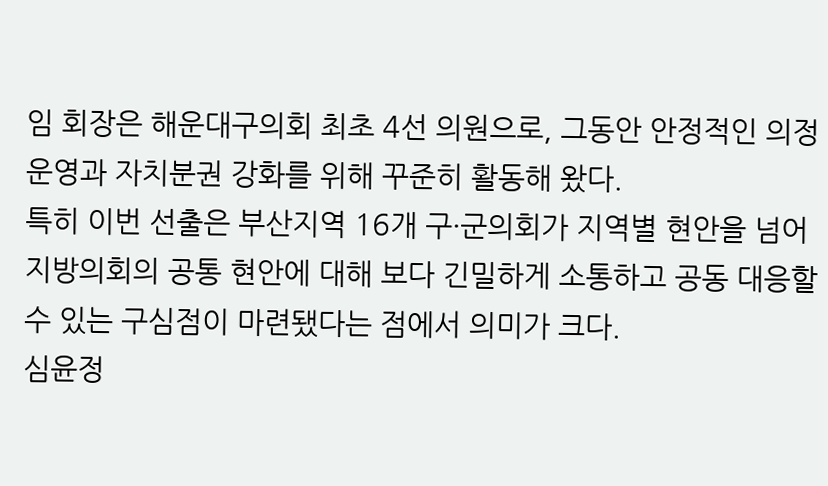임 회장은 해운대구의회 최초 4선 의원으로, 그동안 안정적인 의정 운영과 자치분권 강화를 위해 꾸준히 활동해 왔다.
특히 이번 선출은 부산지역 16개 구·군의회가 지역별 현안을 넘어 지방의회의 공통 현안에 대해 보다 긴밀하게 소통하고 공동 대응할 수 있는 구심점이 마련됐다는 점에서 의미가 크다.
심윤정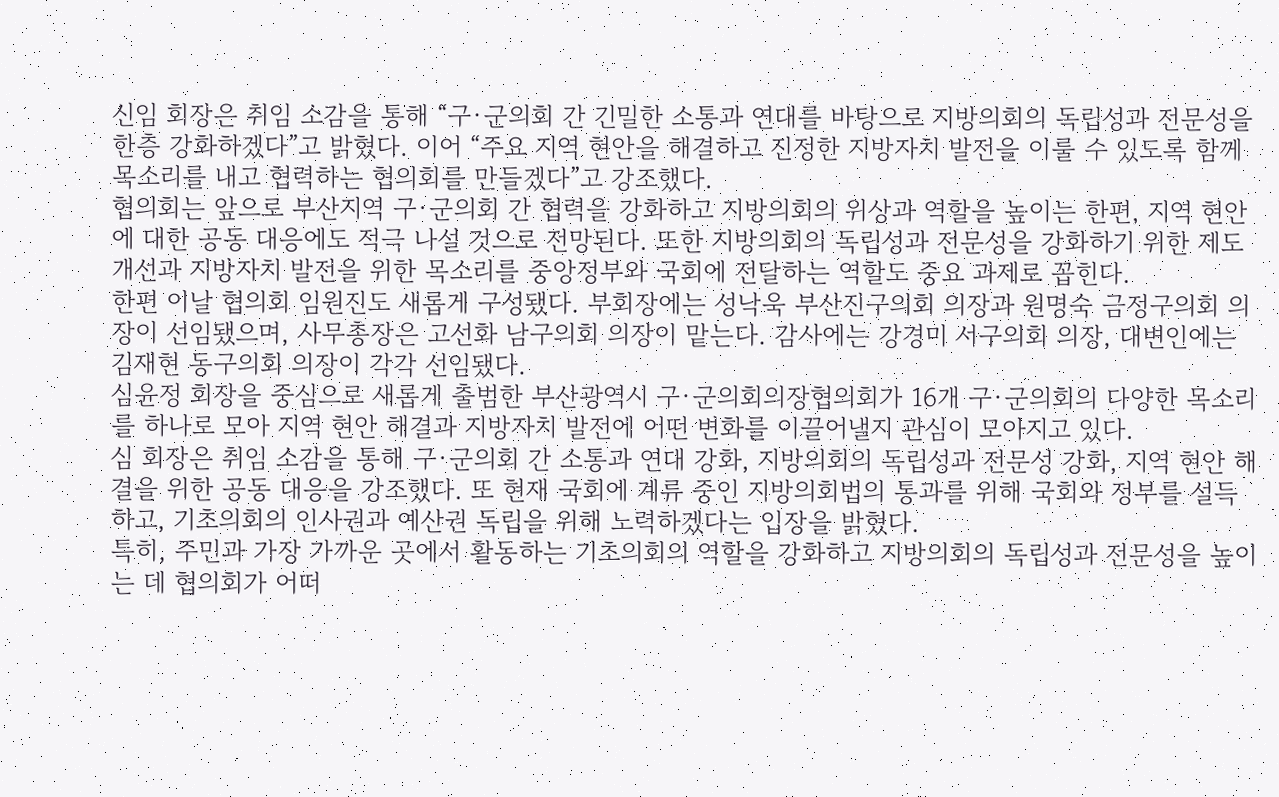신임 회장은 취임 소감을 통해 “구·군의회 간 긴밀한 소통과 연대를 바탕으로 지방의회의 독립성과 전문성을 한층 강화하겠다”고 밝혔다. 이어 “주요 지역 현안을 해결하고 진정한 지방자치 발전을 이룰 수 있도록 함께 목소리를 내고 협력하는 협의회를 만들겠다”고 강조했다.
협의회는 앞으로 부산지역 구·군의회 간 협력을 강화하고 지방의회의 위상과 역할을 높이는 한편, 지역 현안에 대한 공동 대응에도 적극 나설 것으로 전망된다. 또한 지방의회의 독립성과 전문성을 강화하기 위한 제도 개선과 지방자치 발전을 위한 목소리를 중앙정부와 국회에 전달하는 역할도 중요 과제로 꼽힌다.
한편 이날 협의회 임원진도 새롭게 구성됐다. 부회장에는 성낙욱 부산진구의회 의장과 원명숙 금정구의회 의장이 선임됐으며, 사무총장은 고선화 남구의회 의장이 맡는다. 감사에는 강경미 서구의회 의장, 대변인에는 김재현 동구의회 의장이 각각 선임됐다.
심윤정 회장을 중심으로 새롭게 출범한 부산광역시 구·군의회의장협의회가 16개 구·군의회의 다양한 목소리를 하나로 모아 지역 현안 해결과 지방자치 발전에 어떤 변화를 이끌어낼지 관심이 모아지고 있다.
심 회장은 취임 소감을 통해 구·군의회 간 소통과 연대 강화, 지방의회의 독립성과 전문성 강화, 지역 현안 해결을 위한 공동 대응을 강조했다. 또 현재 국회에 계류 중인 지방의회법의 통과를 위해 국회와 정부를 설득하고, 기초의회의 인사권과 예산권 독립을 위해 노력하겠다는 입장을 밝혔다.
특히, 주민과 가장 가까운 곳에서 활동하는 기초의회의 역할을 강화하고 지방의회의 독립성과 전문성을 높이는 데 협의회가 어떠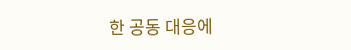한 공동 대응에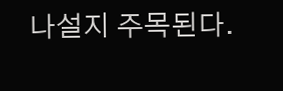나설지 주목된다.